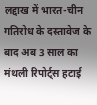लद्दाख में भारत-चीन गतिरोध के दस्तावेज के बाद अब 3 साल का मंथली रिपोर्ट्स हटाई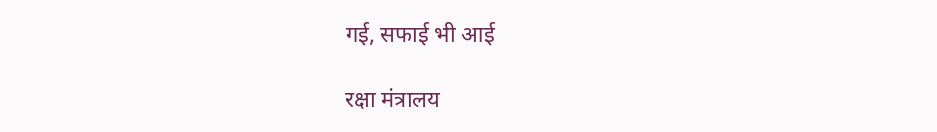गई, सफाई भी आई

रक्षा मंत्रालय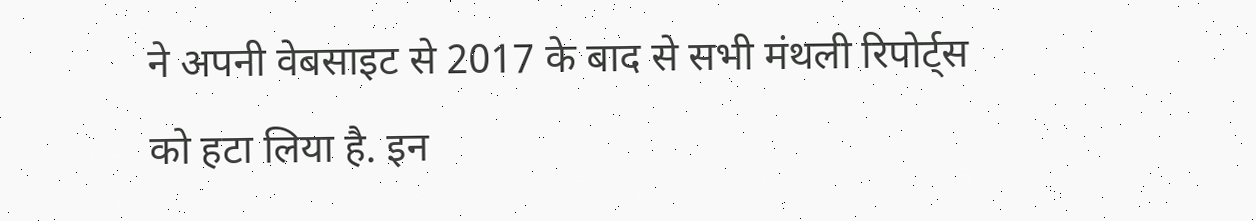ने अपनी वेबसाइट से 2017 के बाद से सभी मंथली रिपोर्ट्स को हटा लिया है. इन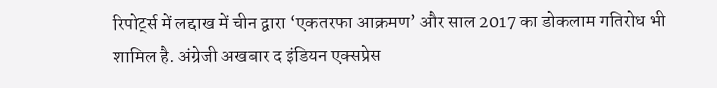रिपोर्ट्स में लद्दाख में चीन द्वारा ‘एकतरफा आक्रमण’ और साल 2017 का डोकलाम गतिरोध भी शामिल है. अंग्रेजी अखबार द इंडियन एक्सप्रेस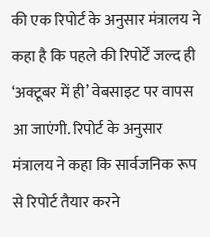की एक रिपोर्ट के अनुसार मंत्रालय ने कहा है कि पहले की रिपोर्टें जल्द ही ‘अक्टूबर में ही’ वेबसाइट पर वापस आ जाएंगी. रिपोर्ट के अनुसार मंत्रालय ने कहा कि सार्वजनिक रूप से रिपोर्ट तैयार करने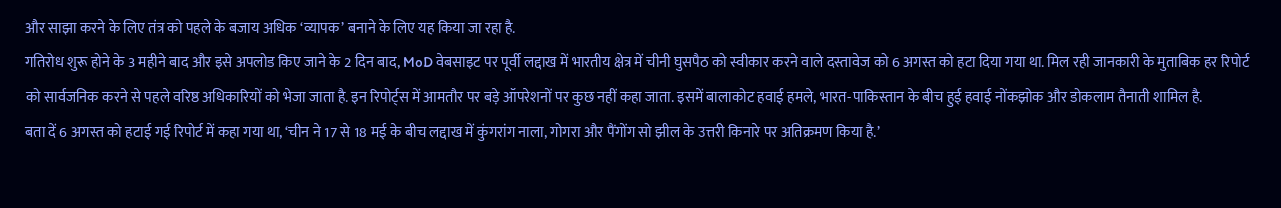और साझा करने के लिए तंत्र को पहले के बजाय अधिक ‘व्यापक’ बनाने के लिए यह किया जा रहा है.
गतिरोध शुरू होने के 3 महीने बाद और इसे अपलोड किए जाने के 2 दिन बाद, MoD वेबसाइट पर पूर्वी लद्दाख में भारतीय क्षेत्र में चीनी घुसपैठ को स्वीकार करने वाले दस्तावेज को 6 अगस्त को हटा दिया गया था. मिल रही जानकारी के मुताबिक हर रिपोर्ट को सार्वजनिक करने से पहले वरिष्ठ अधिकारियों को भेजा जाता है. इन रिपोर्ट्स में आमतौर पर बड़े ऑपरेशनों पर कुछ नहीं कहा जाता. इसमें बालाकोट हवाई हमले, भारत-पाकिस्तान के बीच हुई हवाई नोंकझोक और डोकलाम तैनाती शामिल है.
बता दें 6 अगस्त को हटाई गई रिपोर्ट में कहा गया था, ‘चीन ने 17 से 18 मई के बीच लद्दाख में कुंगरांग नाला, गोगरा और पैंगोंग सो झील के उत्तरी किनारे पर अतिक्रमण किया है.’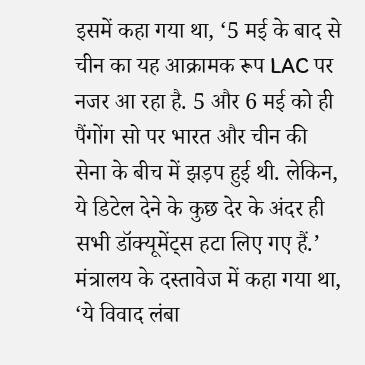इसमें कहा गया था, ‘5 मई के बाद से चीन का यह आक्रामक रूप LAC पर नजर आ रहा है. 5 और 6 मई को ही पैंगोंग सो पर भारत और चीन की सेना के बीच में झड़प हुई थी. लेकिन, ये डिटेल देने के कुछ देर के अंदर ही सभी डॉक्यूमेंट्स हटा लिए गए हैं.’ मंत्रालय के दस्तावेज में कहा गया था, ‘ये विवाद लंबा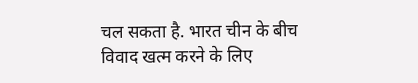चल सकता है. भारत चीन के बीच विवाद खत्म करने के लिए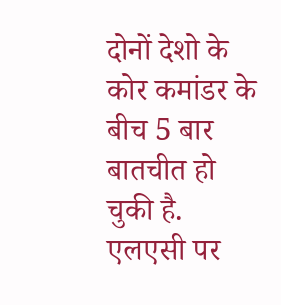दोनों देशो के कोर कमांडर के बीच 5 बार बातचीत हो चुकी है. एलएसी पर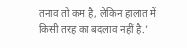तनाव तो कम है, लेकिन हालात में किसी तरह का बदलाव नहीं है.’